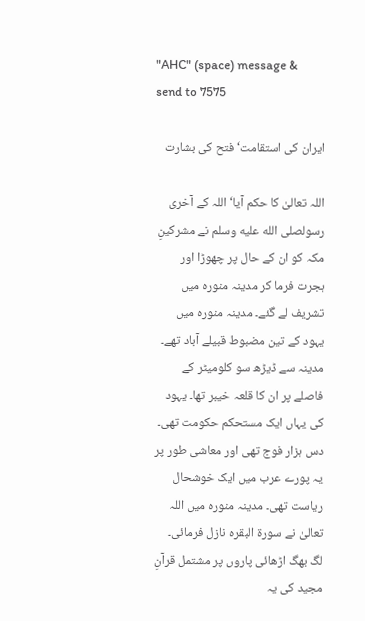"AHC" (space) message & send to 7575

ایران کی استقامت‘ فتح کی بشارت

اللہ تعالیٰ کا حکم آیا‘ اللہ کے آخری رسولصلى الله عليه وسلم نے مشرکینِ مکہ کو ان کے حال پر چھوڑا اور ہجرت فرما کر مدینہ منورہ میں تشریف لے گئے۔ مدینہ منورہ میں یہود کے تین مضبوط قبیلے آباد تھے۔ مدینہ سے ڈیڑھ سو کلومیٹر کے فاصلے پر ان کا قلعہ خیبر تھا۔ یہود کی یہاں ایک مستحکم حکومت تھی۔ دس ہزار فوج تھی اور معاشی طور پر یہ پورے عرب میں ایک خوشحال ریاست تھی۔ مدینہ منورہ میں اللہ تعالیٰ نے سورۃ البقرہ نازل فرمائی۔ لگ بھگ اڑھائی پاروں پر مشتمل قرآنِ مجید کی یہ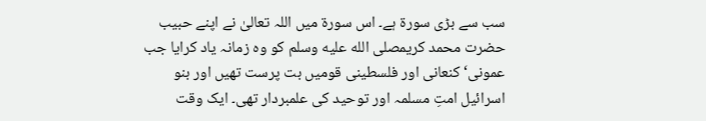سب سے بڑی سورۃ ہے۔ اس سورۃ میں اللہ تعالیٰ نے اپنے حبیب حضرت محمد کریمصلى الله عليه وسلم کو وہ زمانہ یاد کرایا جب عمونی‘ کنعانی اور فلسطینی قومیں بت پرست تھیں اور بنو اسرائیل امتِ مسلمہ اور توحید کی علمبردار تھی۔ ایک وقت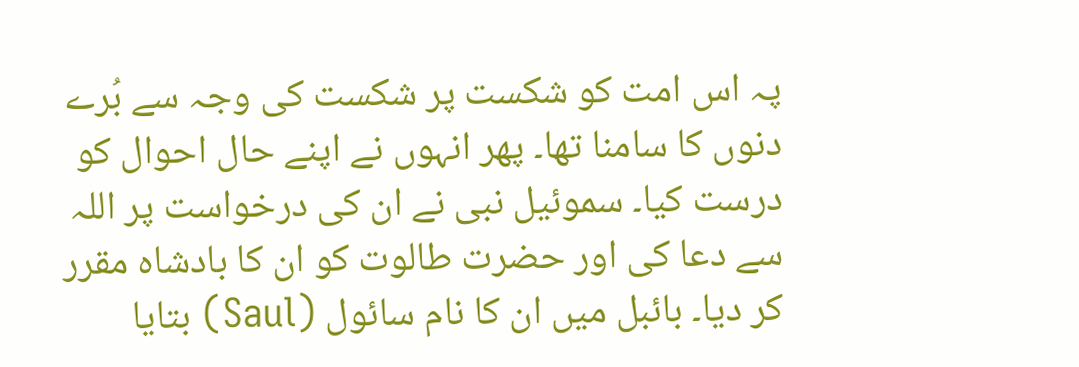پہ اس امت کو شکست پر شکست کی وجہ سے بُرے دنوں کا سامنا تھا۔ پھر انہوں نے اپنے حال احوال کو درست کیا۔ سموئیل نبی نے ان کی درخواست پر اللہ سے دعا کی اور حضرت طالوت کو ان کا بادشاہ مقرر کر دیا۔ بائبل میں ان کا نام سائول (Saul) بتایا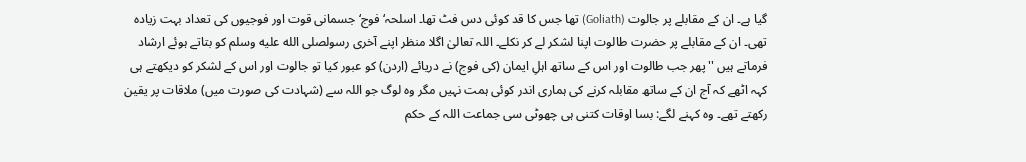گیا ہے۔ ان کے مقابلے پر جالوت (Goliath) تھا جس کا قد کوئی دس فٹ تھا۔ اسلحہ‘ فوج‘ جسمانی قوت اور فوجیوں کی تعداد بہت زیادہ تھی۔ ان کے مقابلے پر حضرت طالوت اپنا لشکر لے کر نکلے۔ اللہ تعالیٰ اگلا منظر اپنے آخری رسولصلى الله عليه وسلم کو بتاتے ہوئے ارشاد فرماتے ہیں ''پھر جب طالوت اور اس کے ساتھ اہلِ ایمان (کی فوج) نے دریائے (اردن) کو عبور کیا تو جالوت اور اس کے لشکر کو دیکھتے ہی کہہ اٹھے کہ آج ان کے ساتھ مقابلہ کرنے کی ہماری اندر کوئی ہمت نہیں مگر وہ لوگ جو اللہ سے (شہادت کی صورت میں) ملاقات پر یقین رکھتے تھے۔ وہ کہنے لگے: بسا اوقات کتنی ہی چھوٹی سی جماعت اللہ کے حکم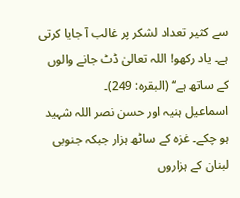سے کثیر تعداد لشکر پر غالب آ جایا کرتی ہے۔ یاد رکھو! اللہ تعالیٰ ڈٹ جانے والوں کے ساتھ ہے‘‘ (البقرہ: 249)۔
اسماعیل ہنیہ اور حسن نصر اللہ شہید ہو چکے۔ غزہ کے ساٹھ ہزار جبکہ جنوبی لبنان کے ہزاروں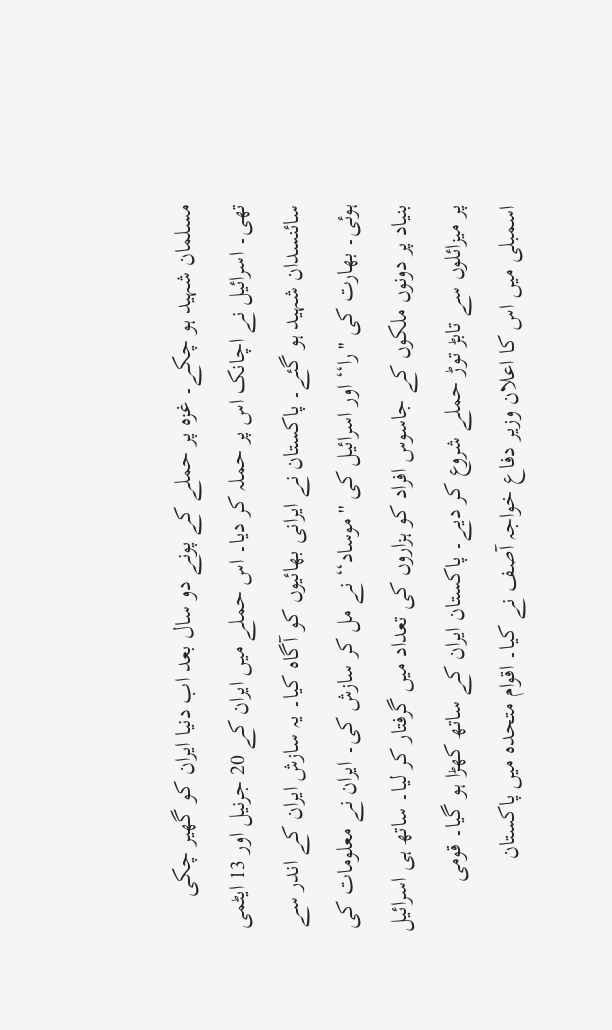مسلمان شہید ہو چکے۔ غزہ پر حملے کے پونے دو سال بعد اب دنیا ایران کو گھیر چکی تھی۔ اسرائیل نے اچانک اس پر حملہ کر دیا۔ اس حملے میں ایران کے 20 جرنیل اور 13 ایٹمی سائنسدان شہید ہو گئے۔ پاکستان نے ایرانی بھائیوں کو آگاہ کیا۔ یہ سازش ایران کے اندر سے ہوئی۔ بھارت کی ''را‘‘ اور اسرائیل کی ''موساد‘‘ نے مل کر سازش کی۔ ایران نے معلومات کی بنیاد پر دونوں ملکوں کے جاسوس افراد کو ہزاروں کی تعداد میں گرفتار کر لیا۔ ساتھ ہی اسرائیل پر میزائلوں سے تابڑ توڑ حملے شروع کر دیے۔ پاکستان ایران کے ساتھ کھڑا ہو گیا۔ قومی اسمبلی میں اس کا اعلان وزیر دفاع خواجہ آصف نے کیا۔ اقوام متحدہ میں پاکستان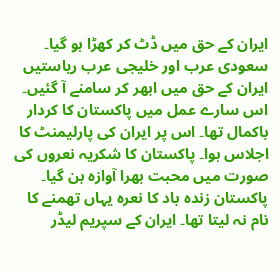ایران کے حق میں ڈٹ کر کھڑا ہو گیا۔ سعودی عرب اور خلیجی عرب ریاستیں ایران کے حق میں ابھر کر سامنے آ گئیں۔ اس سارے عمل میں پاکستان کا کردار باکمال تھا۔ اس پر ایران کی پارلیمنٹ کا اجلاس ہوا۔ پاکستان کا شکریہ نعروں کی صورت میں محبت بھرا آوازہ بن گیا۔ پاکستان زندہ باد کا نعرہ یہاں تھمنے کا نام نہ لیتا تھا۔ ایران کے سپریم لیڈر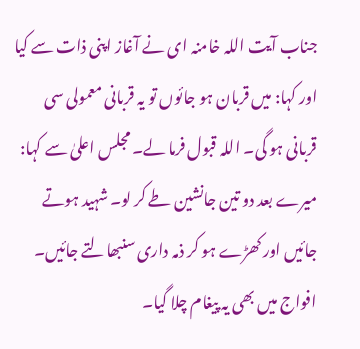جناب آیت اللہ خامنہ ای نے آغاز اپنی ذات سے کیا اور کہا: میں قربان ہو جائوں تو یہ قربانی معمولی سی قربانی ہو گی۔ اللہ قبول فرما لے۔ مجلس اعلیٰ سے کہا: میرے بعد دو تین جانشین طے کر لو۔ شہید ہوتے جائیں اور کھڑے ہو کر ذمہ داری سنبھالتے جائیں۔ افواج میں بھی یہ پیغام چلا گیا۔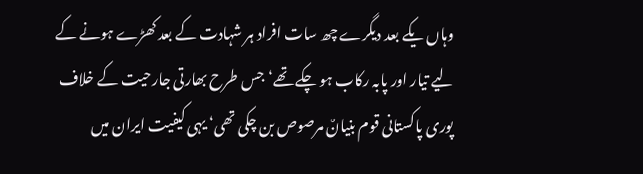وہاں یکے بعد دیگرے چھ سات افراد ہر شہادت کے بعد کھڑے ہونے کے لیے تیار اور پابہ رکاب ہو چکے تھے‘ جس طرح بھارتی جارحیت کے خلاف پوری پاکستانی قوم بنیانٌ مرصوص بن چکی تھی‘ یہی کیفیت ایران میں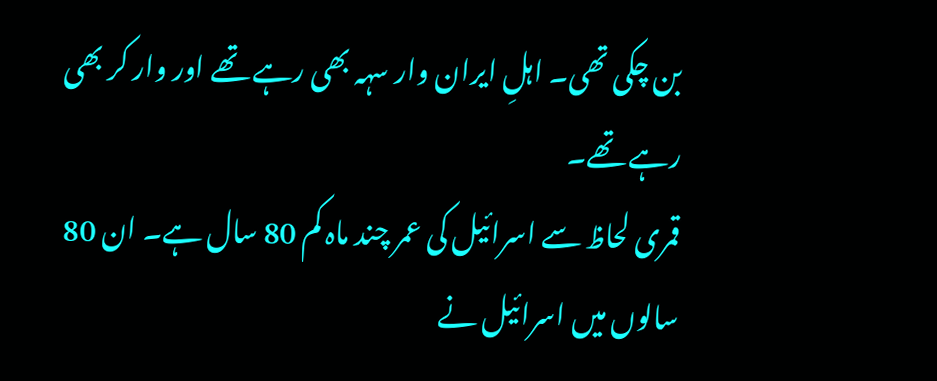بن چکی تھی۔ اہلِ ایران وار سہہ بھی رہے تھے اور وار کر بھی رہے تھے۔
قمری لحاظ سے اسرائیل کی عمر چند ماہ کم 80 سال ہے۔ ان 80 سالوں میں اسرائیل نے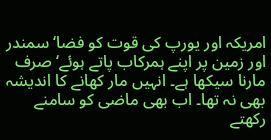امریکہ اور یورپ کی قوت کو فضا‘ سمندر اور زمین پر اپنے ہمرکاب پاتے ہوئے‘ صرف مارنا سیکھا ہے۔ انہیں مار کھانے کا اندیشہ بھی نہ تھا۔ اب بھی ماضی کو سامنے رکھتے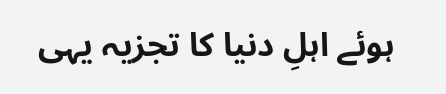ہوئے اہلِ دنیا کا تجزیہ یہی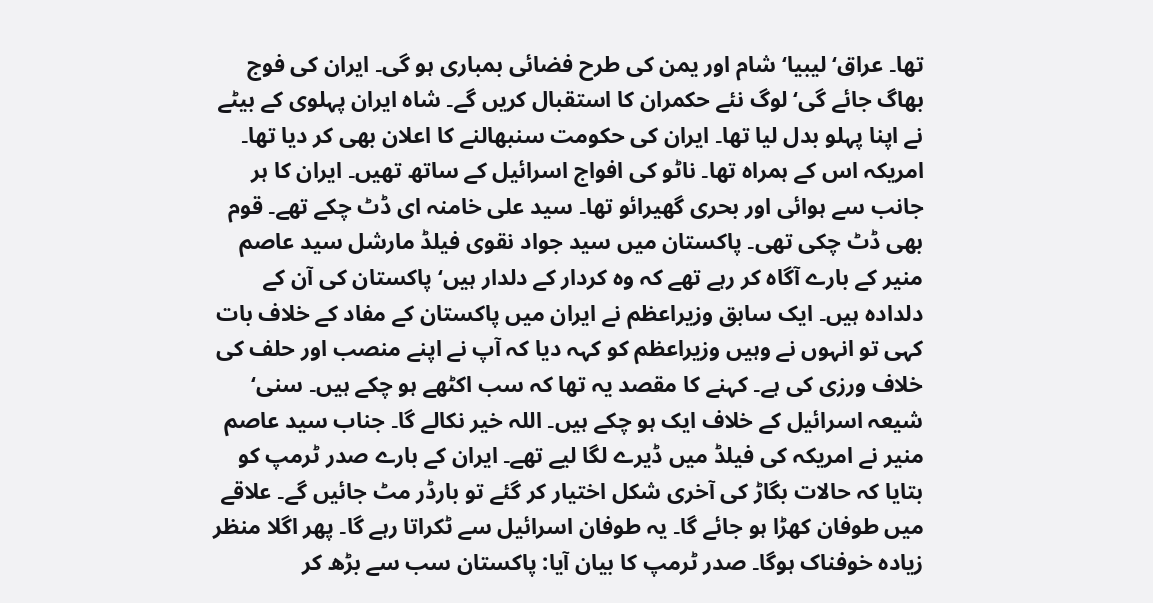تھا۔ عراق‘ لیبیا‘ شام اور یمن کی طرح فضائی بمباری ہو گی۔ ایران کی فوج بھاگ جائے گی‘ لوگ نئے حکمران کا استقبال کریں گے۔ شاہ ایران پہلوی کے بیٹے نے اپنا پہلو بدل لیا تھا۔ ایران کی حکومت سنبھالنے کا اعلان بھی کر دیا تھا۔ امریکہ اس کے ہمراہ تھا۔ ناٹو کی افواج اسرائیل کے ساتھ تھیں۔ ایران کا ہر جانب سے ہوائی اور بحری گھیرائو تھا۔ سید علی خامنہ ای ڈٹ چکے تھے۔ قوم بھی ڈٹ چکی تھی۔ پاکستان میں سید جواد نقوی فیلڈ مارشل سید عاصم منیر کے بارے آگاہ کر رہے تھے کہ وہ کردار کے دلدار ہیں‘ پاکستان کی آن کے دلدادہ ہیں۔ ایک سابق وزیراعظم نے ایران میں پاکستان کے مفاد کے خلاف بات کہی تو انہوں نے وہیں وزیراعظم کو کہہ دیا کہ آپ نے اپنے منصب اور حلف کی خلاف ورزی کی ہے۔ کہنے کا مقصد یہ تھا کہ سب اکٹھے ہو چکے ہیں۔ سنی‘ شیعہ اسرائیل کے خلاف ایک ہو چکے ہیں۔ اللہ خیر نکالے گا۔ جناب سید عاصم منیر نے امریکہ کی فیلڈ میں ڈیرے لگا لیے تھے۔ ایران کے بارے صدر ٹرمپ کو بتایا کہ حالات بگاڑ کی آخری شکل اختیار کر گئے تو بارڈر مٹ جائیں گے۔ علاقے میں طوفان کھڑا ہو جائے گا۔ یہ طوفان اسرائیل سے ٹکراتا رہے گا۔ پھر اگلا منظر زیادہ خوفناک ہوگا۔ صدر ٹرمپ کا بیان آیا: پاکستان سب سے بڑھ کر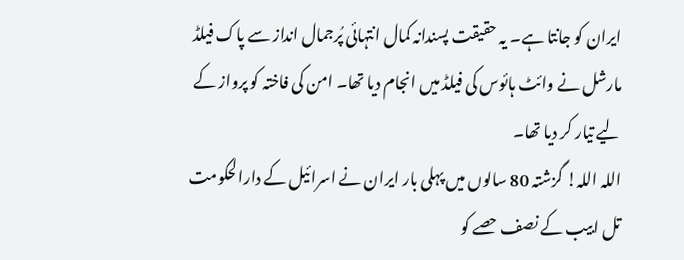ایران کو جانتا ہے۔ یہ حقیقت پسندانہ کمال انتہائی پُرجمال انداز سے پاک فیلڈ مارشل نے وائٹ ہائوس کی فیلڈ میں انجام دیا تھا۔ امن کی فاختہ کو پرواز کے لیے تیار کر دیا تھا۔
اللہ اللہ! گزشتہ 80 سالوں میں پہلی بار ایران نے اسرائیل کے دارالحکومت تل ابیب کے نصف حصے کو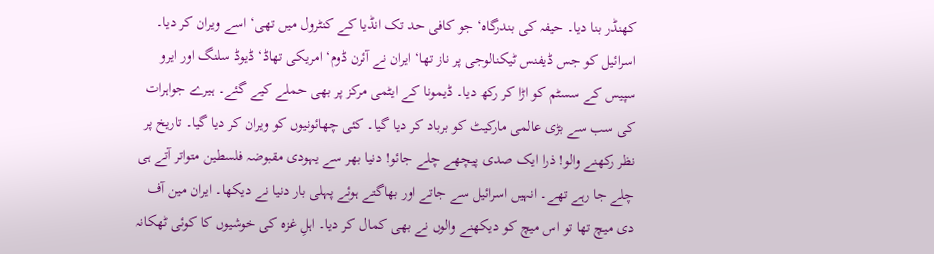کھنڈر بنا دیا۔ حیفہ کی بندرگاہ‘ جو کافی حد تک انڈیا کے کنٹرول میں تھی‘ اسے ویران کر دیا۔ اسرائیل کو جس ڈیفنس ٹیکنالوجی پر ناز تھا‘ ایران نے آئرن ڈوم‘ امریکی تھاڈ‘ ڈیوڈ سلنگ اور ایرو سپیس کے سسٹم کو اڑا کر رکھ دیا۔ ڈیمونا کے ایٹمی مرکز پر بھی حملے کیے گئے۔ ہیرے جواہرات کی سب سے بڑی عالمی مارکیٹ کو برباد کر دیا گیا۔ کئی چھائونیوں کو ویران کر دیا گیا۔ تاریخ پر نظر رکھنے والو! ذرا ایک صدی پیچھے چلے جائو! دنیا بھر سے یہودی مقبوضہ فلسطین متواتر آتے ہی چلے جا رہے تھے۔ انہیں اسرائیل سے جاتے اور بھاگتے ہوئے پہلی بار دنیا نے دیکھا۔ ایران مین آف دی میچ تھا تو اس میچ کو دیکھنے والوں نے بھی کمال کر دیا۔ اہلِ غزہ کی خوشیوں کا کوئی ٹھکانہ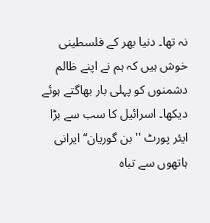نہ تھا۔ دنیا بھر کے فلسطینی خوش ہیں کہ ہم نے اپنے ظالم دشمنوں کو پہلی بار بھاگتے ہوئے دیکھا۔ اسرائیل کا سب سے بڑا ایئر پورٹ ''بن گوریان‘‘ ایرانی ہاتھوں سے تباہ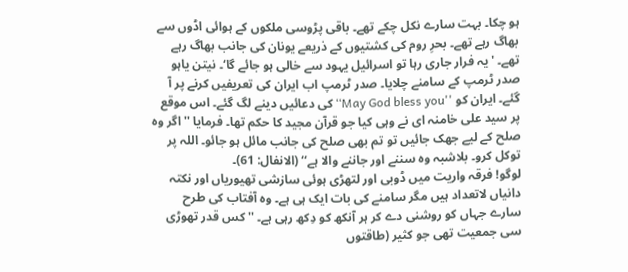ہو چکا۔ بہت سارے نکل چکے تھے۔ باقی پڑوسی ملکوں کے ہوائی اڈوں سے بھاگ رہے تھے۔ بحرِ روم کی کشتیوں کے ذریعے یونان کی جانب بھاگ رہے تھے۔ 'یہ فرار جاری رہا تو اسرائیل یہود سے خالی ہو جائے گا‘۔ نیتن یاہو صدر ٹرمپ کے سامنے چلایا۔ صدر ٹرمپ اب ایران کی تعریفیں کرنے پر آ گئے۔ ایران کو ''May God bless you‘‘ کی دعائیں دینے لگ گئے۔ اس موقع پر سید علی خامنہ ای نے وہی کیا جو قرآن مجید کا حکم تھا۔ فرمایا ''اگر وہ صلح کے لیے جھک جائیں تو تم بھی صلح کی جانب مائل ہو جائو۔ اللہ پر توکل کرو۔ بلاشبہ وہ سننے اور جاننے والا ہے‘‘ (الانفال: 61)۔
لوگو! فرقہ واریت میں ڈوبی اور لتھڑی ہوئی سازشی تھیوریاں اور نکتہ دانیاں لاتعداد ہیں مگر سامنے کی بات ایک ہی ہے۔ وہ آفتاب کی طرح سارے جہاں کو روشنی دے کر ہر آنکھ کو دِکھ رہی ہے۔ '' کس قدر تھوڑی سی جمعیت تھی جو کثیر (طاقتوں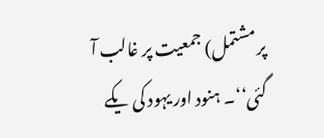پر مشتمل) جمعیت پر غالب آ گئی‘‘۔ ہنود اور یہود کی یکے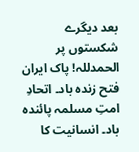بعد دیگرے شکستوں پر الحمدللہ! پاک ایران فتح زندہ باد۔ اتحادِ امتِ مسلمہ پائندہ باد۔ انسانیت کا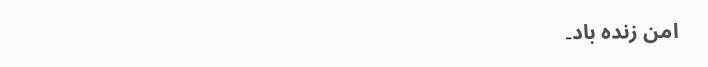امن زندہ باد۔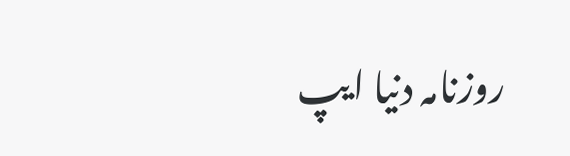روزنامہ دنیا ایپ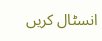انسٹال کریں